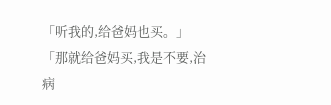「听我的,给爸妈也买。」
「那就给爸妈买,我是不要,治病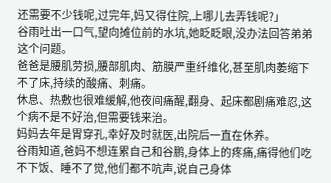还需要不少钱呢,过完年,妈又得住院,上哪儿去弄钱呢?」
谷雨吐出一口气,望向摊位前的水坑,她眨眨眼,没办法回答弟弟这个问题。
爸爸是腰肌劳损,腰部肌肉、筋膜严重纤维化,甚至肌肉萎缩下不了床,持续的酸痛、刺痛。
休息、热敷也很难缓解,他夜间痛醒,翻身、起床都剧痛难忍,这个病不是不好治,但需要钱来治。
妈妈去年是胃穿孔,幸好及时就医,出院后一直在休养。
谷雨知道,爸妈不想连累自己和谷鹏,身体上的疼痛,痛得他们吃不下饭、睡不了觉,他们都不吭声,说自己身体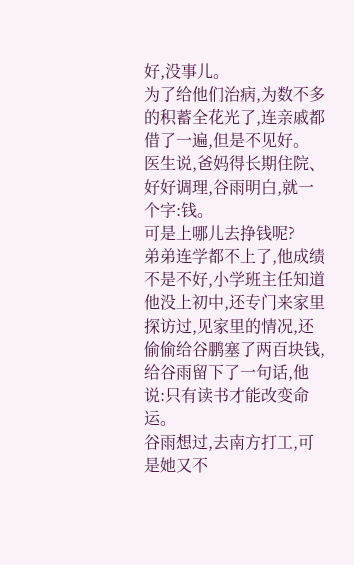好,没事儿。
为了给他们治病,为数不多的积蓄全花光了,连亲戚都借了一遍,但是不见好。
医生说,爸妈得长期住院、好好调理,谷雨明白,就一个字:钱。
可是上哪儿去挣钱呢?
弟弟连学都不上了,他成绩不是不好,小学班主任知道他没上初中,还专门来家里探访过,见家里的情况,还偷偷给谷鹏塞了两百块钱,给谷雨留下了一句话,他说:只有读书才能改变命运。
谷雨想过,去南方打工,可是她又不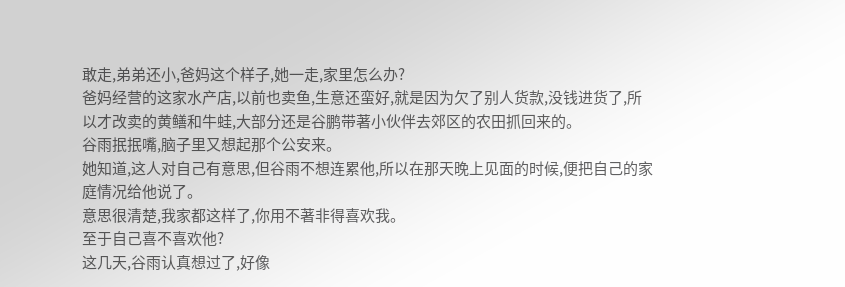敢走,弟弟还小,爸妈这个样子,她一走,家里怎么办?
爸妈经营的这家水产店,以前也卖鱼,生意还蛮好,就是因为欠了别人货款,没钱进货了,所以才改卖的黄鳝和牛蛙,大部分还是谷鹏带著小伙伴去郊区的农田抓回来的。
谷雨抿抿嘴,脑子里又想起那个公安来。
她知道,这人对自己有意思,但谷雨不想连累他,所以在那天晚上见面的时候,便把自己的家庭情况给他说了。
意思很清楚,我家都这样了,你用不著非得喜欢我。
至于自己喜不喜欢他?
这几天,谷雨认真想过了,好像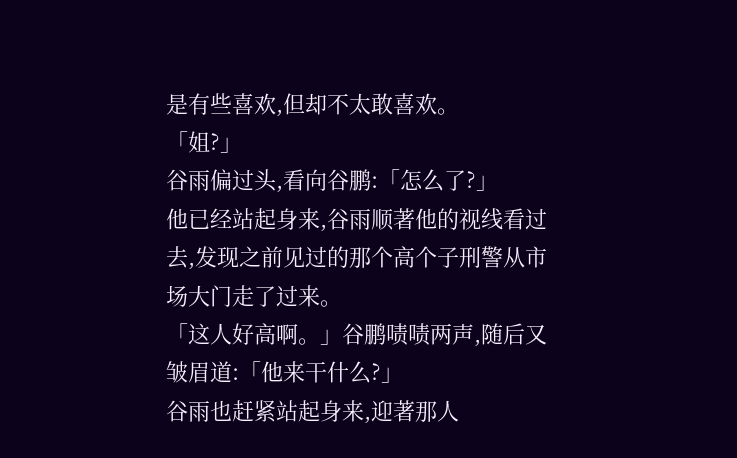是有些喜欢,但却不太敢喜欢。
「姐?」
谷雨偏过头,看向谷鹏:「怎么了?」
他已经站起身来,谷雨顺著他的视线看过去,发现之前见过的那个高个子刑警从市场大门走了过来。
「这人好高啊。」谷鹏啧啧两声,随后又皱眉道:「他来干什么?」
谷雨也赶紧站起身来,迎著那人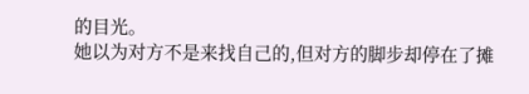的目光。
她以为对方不是来找自己的,但对方的脚步却停在了摊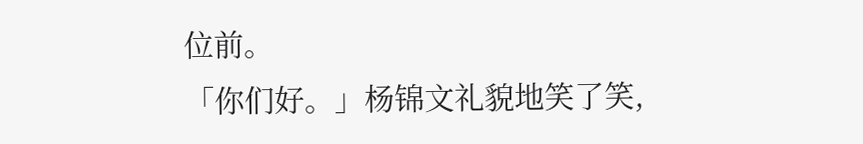位前。
「你们好。」杨锦文礼貌地笑了笑,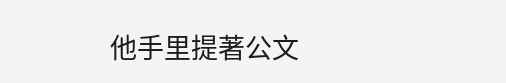他手里提著公文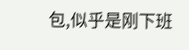包,似乎是刚下班